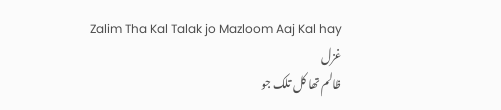Zalim Tha Kal Talak jo Mazloom Aaj Kal hay
غزل
ظالم تھا کل تلک جو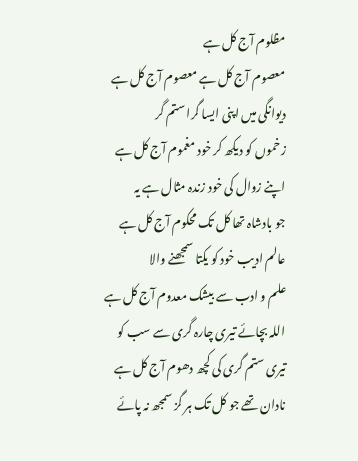مظلوم آج کل ہے
معصوم آج کل ہے معصوم آج کل ہے
دیوانگی میں اپنی ایسا گرا ستم گر
زخموں کو دیکھ کر خود مغموم آج کل ہے
اپنے زوال کی خود زندہ مثال ہے یہ
جو بادشاہ تھا کل تک محکوم آج کل ہے
عالم ادیب خود کو یکتا سمجھنے والا
علم و ادب سے بیشک معدوم آج کل ہے
اللہ بچائے تیری چارہ گری سے سب کو
تیری ستم گری کی کچھ دھوم آج کل ہے
نادان تھے جو کل تک ہر گز سمجھ نہ پائے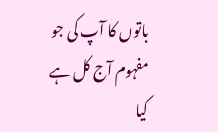باتوں کا آپ کی جو مفہوم آج کل ہے
کیا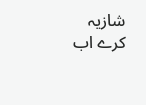شازیہ کرے اب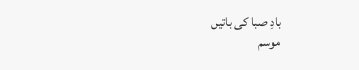بادِ صبا کی باتیں
موسم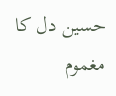حسین دل کا مغموم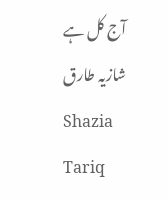آج کل ہے
شازیہ طارق
Shazia Tariq